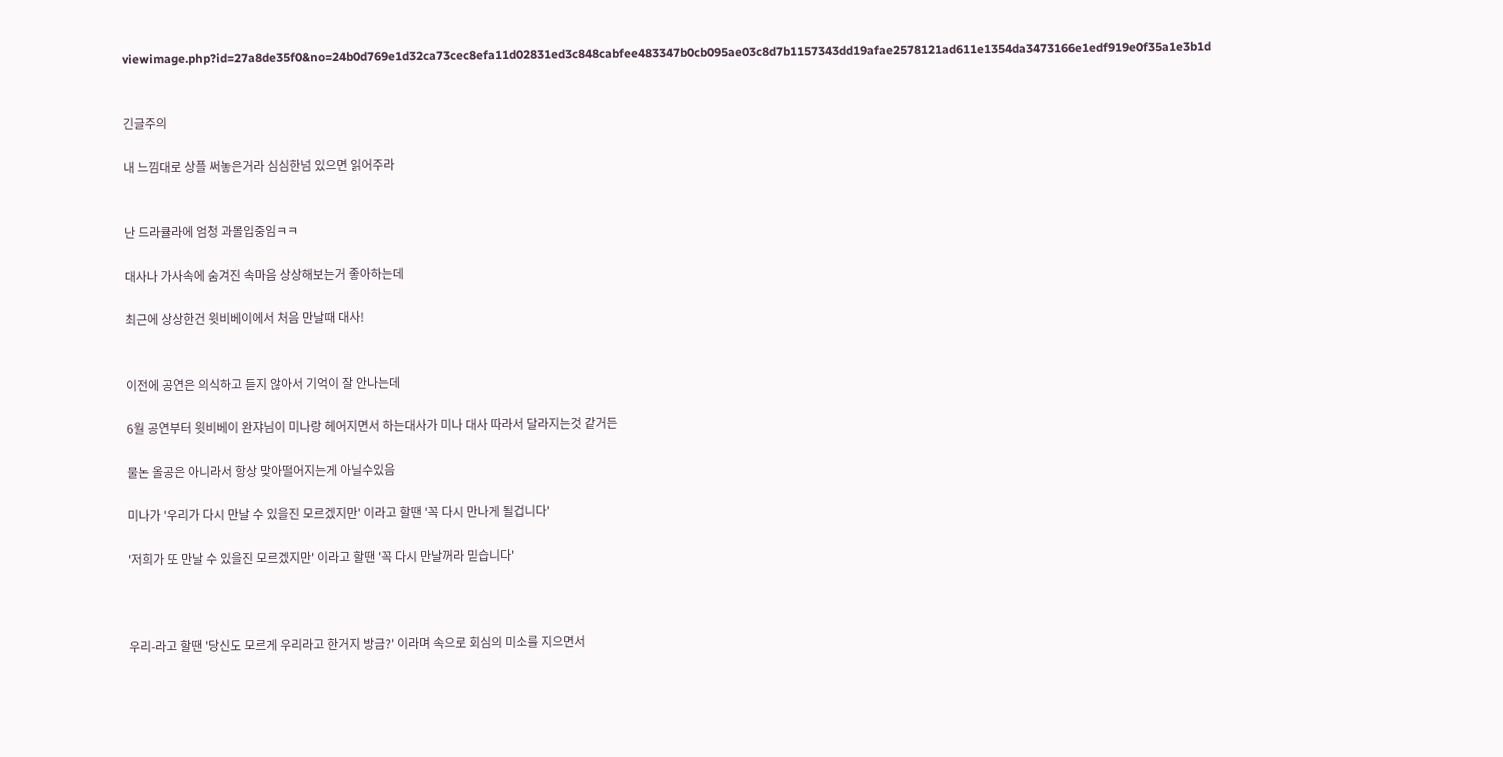viewimage.php?id=27a8de35f0&no=24b0d769e1d32ca73cec8efa11d02831ed3c848cabfee483347b0cb095ae03c8d7b1157343dd19afae2578121ad611e1354da3473166e1edf919e0f35a1e3b1d


긴글주의

내 느낌대로 상플 써놓은거라 심심한넘 있으면 읽어주라


난 드라큘라에 엄청 과몰입중임ㅋㅋ

대사나 가사속에 숨겨진 속마음 상상해보는거 좋아하는데

최근에 상상한건 윗비베이에서 처음 만날때 대사!


이전에 공연은 의식하고 듣지 않아서 기억이 잘 안나는데

6월 공연부터 윗비베이 완쟈님이 미나랑 헤어지면서 하는대사가 미나 대사 따라서 달라지는것 같거든

물논 올공은 아니라서 항상 맞아떨어지는게 아닐수있음

미나가 '우리가 다시 만날 수 있을진 모르겠지만' 이라고 할땐 '꼭 다시 만나게 될겁니다'

'저희가 또 만날 수 있을진 모르겠지만' 이라고 할땐 '꼭 다시 만날꺼라 믿습니다'



우리-라고 할땐 '당신도 모르게 우리라고 한거지 방금?' 이라며 속으로 회심의 미소를 지으면서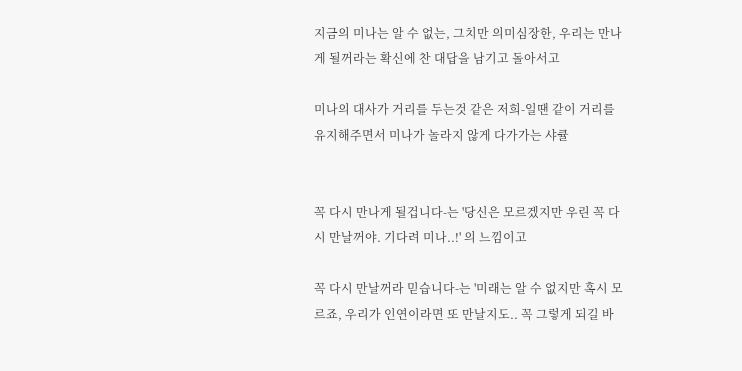지금의 미나는 알 수 없는, 그치만 의미심장한, 우리는 만나게 될꺼라는 확신에 찬 대답을 남기고 돌아서고

미나의 대사가 거리를 두는것 같은 저희-일땐 같이 거리를 유지해주면서 미나가 놀라지 않게 다가가는 샤큘


꼭 다시 만나게 될겁니다-는 '당신은 모르겠지만 우린 꼭 다시 만날꺼야. 기다려 미나..!' 의 느낌이고

꼭 다시 만날꺼라 믿습니다-는 '미래는 알 수 없지만 혹시 모르죠, 우리가 인연이라면 또 만날지도.. 꼭 그렇게 되길 바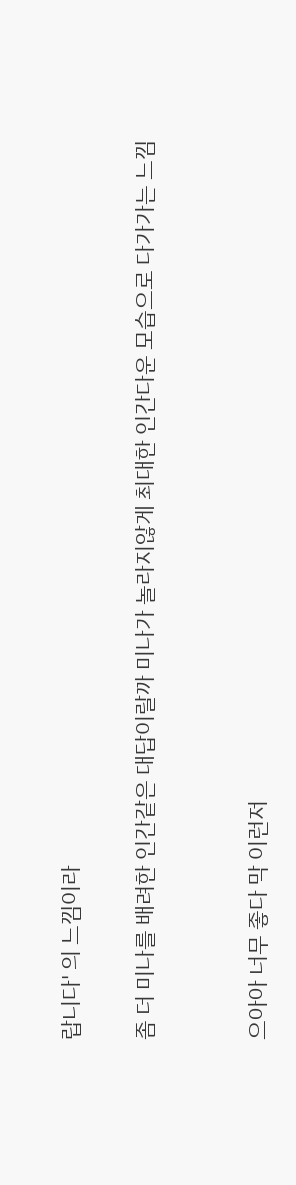랍니다' 의 느낌이라

좀 더 미나를 배려한 인간같은 대답이랄까 미나가 놀라지않게 최대한 인간다운 모습으로 다가가는 느낌


으아아 너무 좋다 막 이런저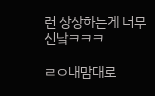런 상상하는게 너무 신낰ㅋㅋㅋ

ㄹㅇ내맘대로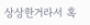상상한거라서 혹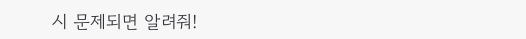시 문제되면 알려줘!